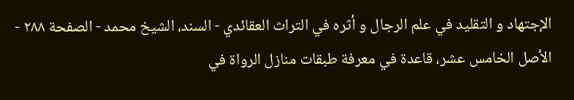الإجتهاد و التقليد في علم الرجال و أثره في التراث العقائدي - السند، الشيخ محمد - الصفحة ٢٨٨ - الأصل الخامس عشر، قاعدة في معرفة طبقات منازل الرواة في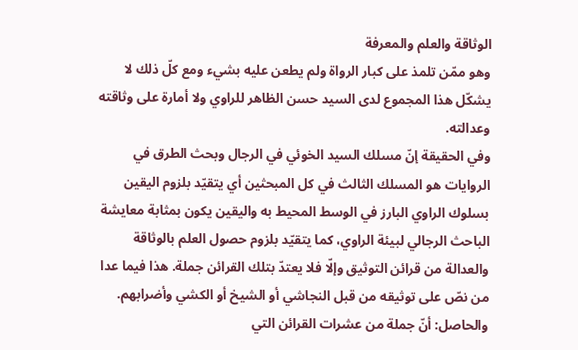الوثاقة والعلم والمعرفة
وهو ممّن تلمذ على كبار الرواة ولم يطعن عليه بشيء ومع كلّ ذلك لا يشكّل هذا المجموع لدى السيد حسن الظاهر للراوي ولا أمارة على وثاقته وعدالته.
وفي الحقيقة إنّ مسلك السيد الخوئي في الرجال وبحث الطرق في الروايات هو المسلك الثالث في كل المبحثين أي يتقيّد بلزوم اليقين بسلوك الراوي البارز في الوسط المحيط به واليقين يكون بمثابة معايشة الباحث الرجالي لبيئة الراوي، كما يتقيّد بلزوم حصول العلم بالوثاقة والعدالة من قرائن التوثيق وإلّا فلا يعتدّ بتلك القرائن جملة. هذا فيما عدا من نصّ على توثيقه من قبل النجاشي أو الشيخ أو الكشي وأضرابهم.
والحاصل: أنّ جملة من عشرات القرائن التي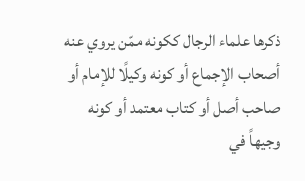ذكرها علماء الرجال ككونه ممّن يروي عنه أصحاب الإجماع أو كونه وكيلًا للإمام أو صاحب أصل أو كتاب معتمد أو كونه وجيهاً في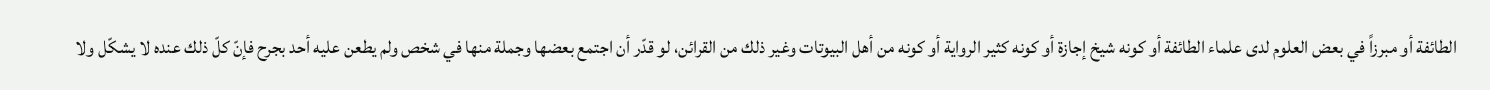الطائفة أو مبرزاً في بعض العلوم لدى علماء الطائفة أو كونه شيخ إجازة أو كونه كثير الرواية أو كونه من أهل البيوتات وغير ذلك من القرائن، لو قدّر أن اجتمع بعضها وجملة منها في شخص ولم يطعن عليه أحد بجرح فإنّ كلّ ذلك عنده لا يشكّل ولا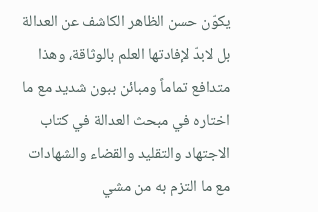يكوّن حسن الظاهر الكاشف عن العدالة بل لابدّ لإفادتها العلم بالوثاقة، وهذا متدافع تماماً ومبائن ببون شديد مع ما اختاره في مبحث العدالة في كتاب الاجتهاد والتقليد والقضاء والشهادات مع ما التزم به من مشي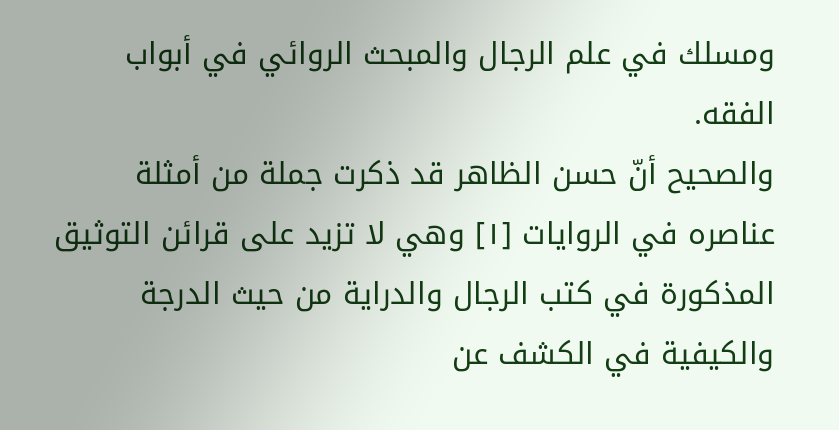ومسلك في علم الرجال والمبحث الروائي في أبواب الفقه.
والصحيح أنّ حسن الظاهر قد ذكرت جملة من أمثلة عناصره في الروايات [١] وهي لا تزيد على قرائن التوثيق المذكورة في كتب الرجال والدراية من حيث الدرجة والكيفية في الكشف عن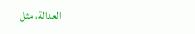العدالة، مثل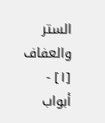الستر والعفاف
[١] - أبواب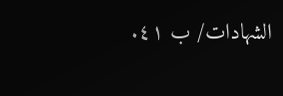الشهادات/ ب ٤١.